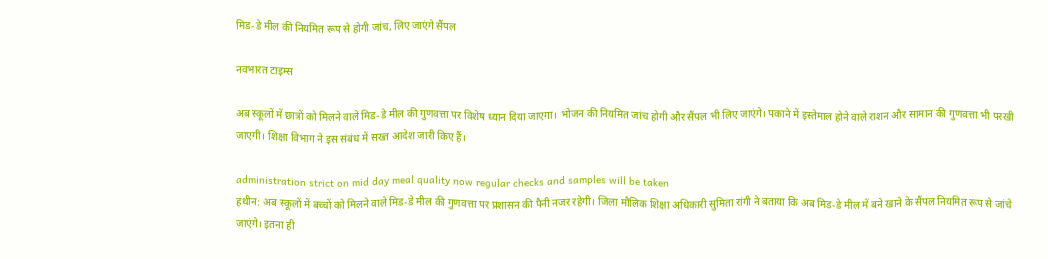मिड-डे मील की नियमित रूप से होगी जांच, लिए जाएंगे सैंपल

नवभारत टाइम्स

अब स्कूलों में छात्रों को मिलने वाले मिड-डे मील की गुणवत्ता पर विशेष ध्यान दिया जाएगा। भोजन की नियमित जांच होगी और सैंपल भी लिए जाएंगे। पकाने में इस्तेमाल होने वाले राशन और सामान की गुणवत्ता भी परखी जाएगी। शिक्षा विभाग ने इस संबंध में सख्त आदेश जारी किए हैं।

administration strict on mid day meal quality now regular checks and samples will be taken
हथीन: अब स्कूलों में बच्चों को मिलने वाले मिड-डे मील की गुणवत्ता पर प्रशासन की पैनी नजर रहेगी। जिला मौलिक शिक्षा अधिकारी सुमिता रांगी ने बताया कि अब मिड-डे मील में बने खाने के सैंपल नियमित रूप से जांचे जाएंगे। इतना ही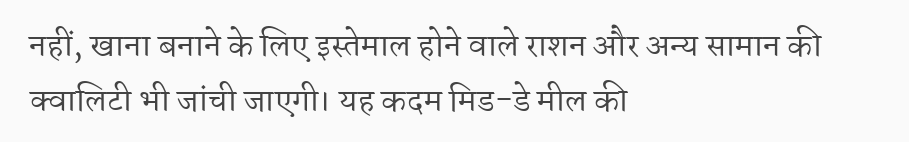नहीं, खाना बनाने के लिए इस्तेमाल होने वाले राशन और अन्य सामान की क्वालिटी भी जांची जाएगी। यह कदम मिड-डे मील की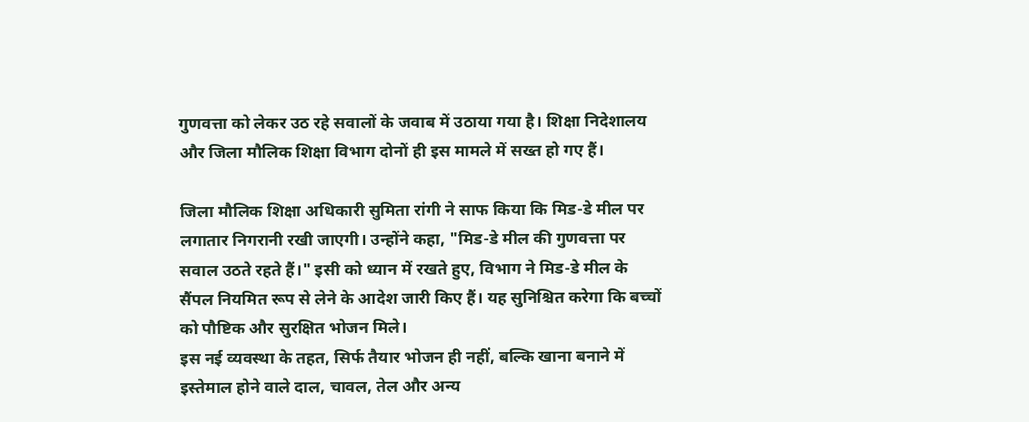गुणवत्ता को लेकर उठ रहे सवालों के जवाब में उठाया गया है। शिक्षा निदेशालय और जिला मौलिक शिक्षा विभाग दोनों ही इस मामले में सख्त हो गए हैं।

जिला मौलिक शिक्षा अधिकारी सुमिता रांगी ने साफ किया कि मिड-डे मील पर लगातार निगरानी रखी जाएगी। उन्होंने कहा, "मिड-डे मील की गुणवत्ता पर सवाल उठते रहते हैं।" इसी को ध्यान में रखते हुए, विभाग ने मिड-डे मील के सैंपल नियमित रूप से लेने के आदेश जारी किए हैं। यह सुनिश्चित करेगा कि बच्चों को पौष्टिक और सुरक्षित भोजन मिले।
इस नई व्यवस्था के तहत, सिर्फ तैयार भोजन ही नहीं, बल्कि खाना बनाने में इस्तेमाल होने वाले दाल, चावल, तेल और अन्य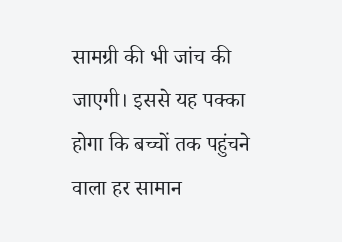सामग्री की भी जांच की जाएगी। इससे यह पक्का होगा कि बच्चों तक पहुंचने वाला हर सामान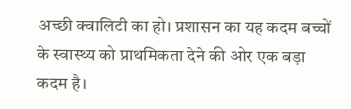अच्छी क्वालिटी का हो। प्रशासन का यह कदम बच्चों के स्वास्थ्य को प्राथमिकता देने की ओर एक बड़ा कदम है।